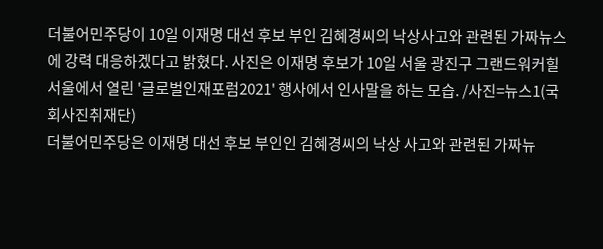더불어민주당이 10일 이재명 대선 후보 부인 김혜경씨의 낙상사고와 관련된 가짜뉴스에 강력 대응하겠다고 밝혔다. 사진은 이재명 후보가 10일 서울 광진구 그랜드워커힐서울에서 열린 '글로벌인재포럼2021' 행사에서 인사말을 하는 모습. /사진=뉴스1(국회사진취재단)
더불어민주당은 이재명 대선 후보 부인인 김혜경씨의 낙상 사고와 관련된 가짜뉴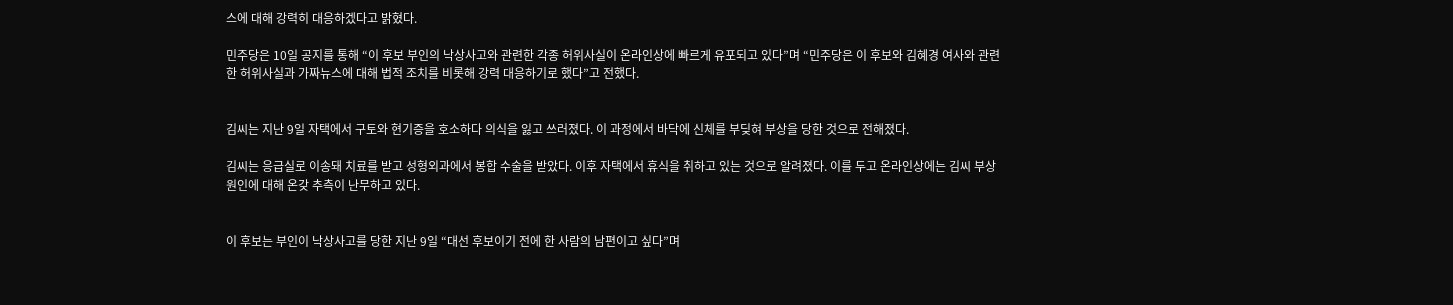스에 대해 강력히 대응하겠다고 밝혔다.

민주당은 10일 공지를 통해 “이 후보 부인의 낙상사고와 관련한 각종 허위사실이 온라인상에 빠르게 유포되고 있다”며 “민주당은 이 후보와 김혜경 여사와 관련한 허위사실과 가짜뉴스에 대해 법적 조치를 비롯해 강력 대응하기로 했다”고 전했다.


김씨는 지난 9일 자택에서 구토와 현기증을 호소하다 의식을 잃고 쓰러졌다. 이 과정에서 바닥에 신체를 부딪혀 부상을 당한 것으로 전해졌다.

김씨는 응급실로 이송돼 치료를 받고 성형외과에서 봉합 수술을 받았다. 이후 자택에서 휴식을 취하고 있는 것으로 알려졌다. 이를 두고 온라인상에는 김씨 부상 원인에 대해 온갖 추측이 난무하고 있다.


이 후보는 부인이 낙상사고를 당한 지난 9일 “대선 후보이기 전에 한 사람의 남편이고 싶다”며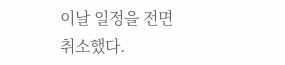이날 일정을 전면 취소했다.